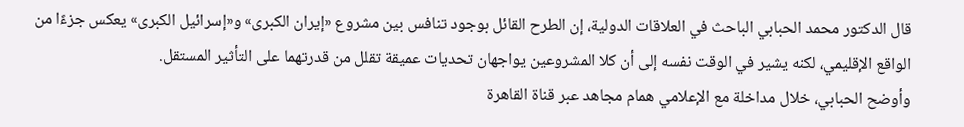قال الدكتور محمد الحبابي الباحث في العلاقات الدولية، إن الطرح القائل بوجود تنافس بين مشروع «إيران الكبرى» و«إسرائيل الكبرى» يعكس جزءًا من الواقع الإقليمي، لكنه يشير في الوقت نفسه إلى أن كلا المشروعين يواجهان تحديات عميقة تقلل من قدرتهما على التأثير المستقل.
وأوضح الحبابي، خلال مداخلة مع الإعلامي همام مجاهد عبر قناة القاهرة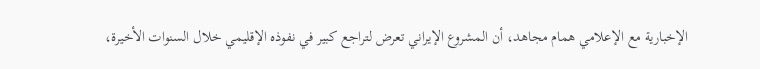الإخبارية مع الإعلامي همام مجاهد، أن المشروع الإيراني تعرض لتراجع كبير في نفوذه الإقليمي خلال السنوات الأخيرة،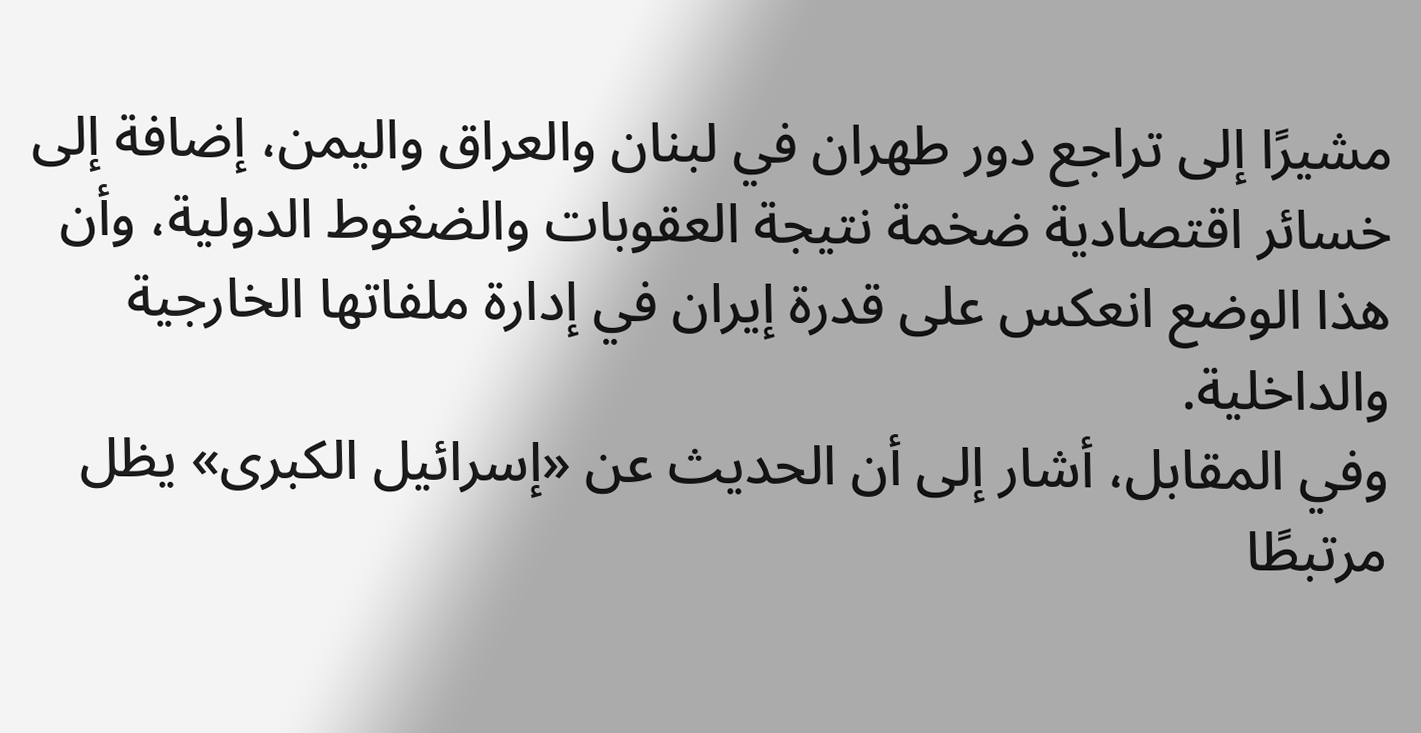مشيرًا إلى تراجع دور طهران في لبنان والعراق واليمن، إضافة إلى خسائر اقتصادية ضخمة نتيجة العقوبات والضغوط الدولية، وأن هذا الوضع انعكس على قدرة إيران في إدارة ملفاتها الخارجية والداخلية.
وفي المقابل، أشار إلى أن الحديث عن «إسرائيل الكبرى» يظل مرتبطًا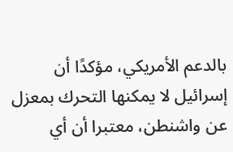بالدعم الأمريكي، مؤكدًا أن إسرائيل لا يمكنها التحرك بمعزل عن واشنطن، معتبرا أن أي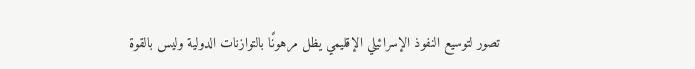تصور لتوسيع النفوذ الإسرائيلي الإقليمي يظل مرهونًا بالتوازنات الدولية وليس بالقوة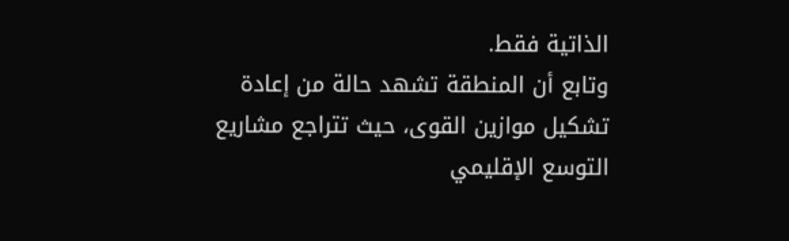الذاتية فقط.
وتابع أن المنطقة تشهد حالة من إعادة تشكيل موازين القوى، حيث تتراجع مشاريع التوسع الإقليمي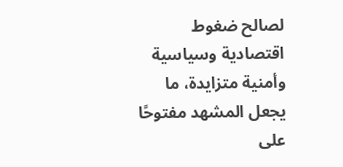لصالح ضغوط اقتصادية وسياسية وأمنية متزايدة، ما يجعل المشهد مفتوحًا على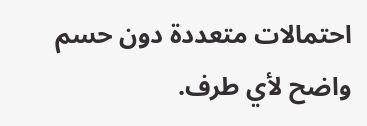احتمالات متعددة دون حسم واضح لأي طرف.